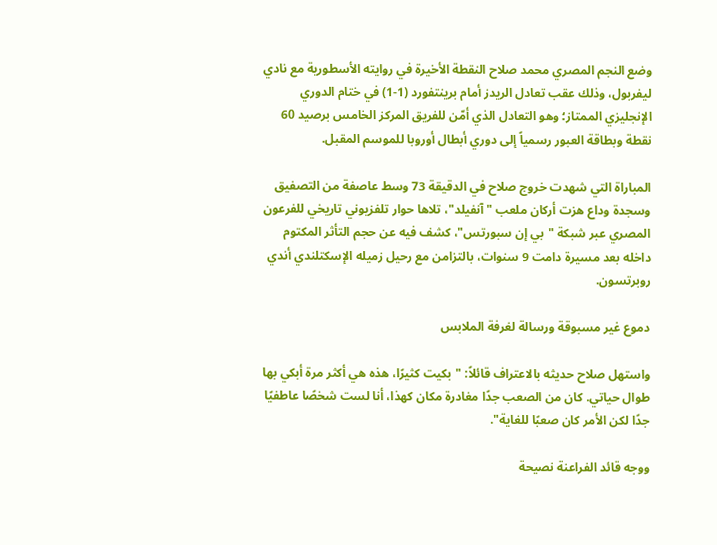وضع النجم المصري محمد صلاح النقطة الأخيرة في روايته الأسطورية مع نادي ليفربول، وذلك عقب تعادل الريدز أمام برينتفورد (1-1) في ختام الدوري الإنجليزي الممتاز؛ وهو التعادل الذي أمّن للفريق المركز الخامس برصيد 60 نقطة وبطاقة العبور رسمياً إلى دوري أبطال أوروبا للموسم المقبل.

المباراة التي شهدت خروج صلاح في الدقيقة 73 وسط عاصفة من التصفيق وسجدة وداع هزت أركان ملعب "آنفيلد"، تلاها حوار تلفزيوني تاريخي للفرعون المصري عبر شبكة "بي إن سبورتس"، كشف فيه عن حجم التأثر المكتوم داخله بعد مسيرة دامت 9 سنوات، بالتزامن مع رحيل زميله الإسكتلندي أندي روبرتسون.

دموع غير مسبوقة ورسالة لغرفة الملابس

واستهل صلاح حديثه بالاعتراف قائلاً: "بكيت كثيرًا، هذه هي أكثر مرة أبكي بها طوال حياتي. كان من الصعب جدًا مغادرة مكان كهذا، أنا لست شخصًا عاطفيًا جدًا لكن الأمر كان صعبًا للغاية".

ووجه قائد الفراعنة نصيحة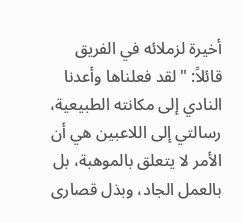أخيرة لزملائه في الفريق قائلاً: "لقد فعلناها وأعدنا النادي إلى مكانته الطبيعية، رسالتي إلى اللاعبين هي أن الأمر لا يتعلق بالموهبة، بل بالعمل الجاد، وبذل قصارى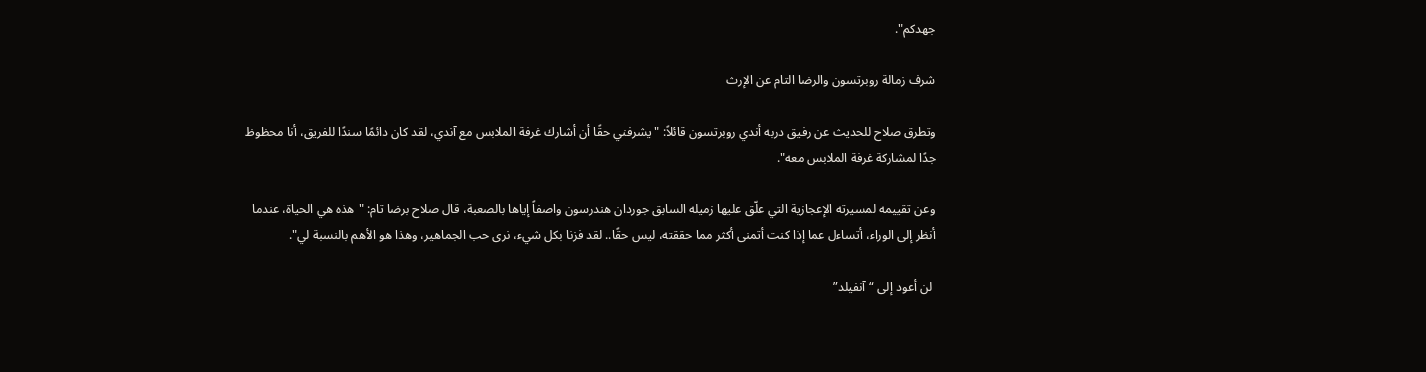جهدكم".

شرف زمالة روبرتسون والرضا التام عن الإرث

وتطرق صلاح للحديث عن رفيق دربه أندي روبرتسون قائلاً: "يشرفني حقًا أن أشارك غرفة الملابس مع آندي، لقد كان دائمًا سندًا للفريق، أنا محظوظ جدًا لمشاركة غرفة الملابس معه".

وعن تقييمه لمسيرته الإعجازية التي علّق عليها زميله السابق جوردان هندرسون واصفاً إياها بالصعبة، قال صلاح برضا تام: "هذه هي الحياة، عندما أنظر إلى الوراء، أتساءل عما إذا كنت أتمنى أكثر مما حققته، ليس حقًا.. لقد فزنا بكل شيء، نرى حب الجماهير، وهذا هو الأهم بالنسبة لي".

 لن أعود إلى “آنفيلد”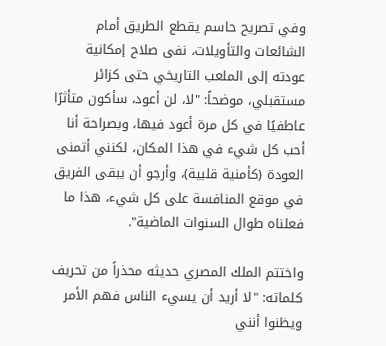وفي تصريح حاسم يقطع الطريق أمام الشائعات والتأويلات، نفى صلاح إمكانية عودته إلى الملعب التاريخي حتى كزائر مستقبلي، موضحاً: "لا، لن أعود، سأكون متأثرًا عاطفيًا في كل مرة أعود فيها، وبصراحة أنا أحب كل شيء في هذا المكان، لكنني أتمنى العودة (كأمنية قلبية)، وأرجو أن يبقى الفريق في موقع المنافسة على كل شيء، هذا ما فعلناه طوال السنوات الماضية".

واختتم الملك المصري حديثه محذراً من تحريف كلماته: "لا أريد أن يسيء الناس فهم الأمر ويظنوا أنني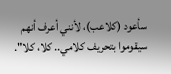سأعود (كلاعب)، لأنني أعرف أنهم سيقوموا بتحريف كلامي.. كلا، كلا".